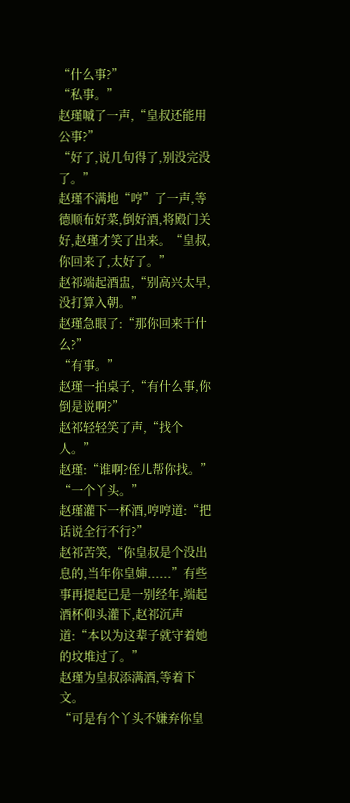“什么事?”
“私事。”
赵瑾嘁了一声,“皇叔还能用公事?”
“好了,说几句得了,别没完没了。”
赵瑾不满地“哼”了一声,等德顺布好菜,倒好酒,将殿门关好,赵瑾才笑了出来。“皇叔,你回来了,太好了。”
赵祁端起酒盅,“别高兴太早,没打算入朝。”
赵瑾急眼了:“那你回来干什么?”
“有事。”
赵瑾一拍桌子,“有什么事,你倒是说啊?”
赵祁轻轻笑了声,“找个人。”
赵瑾:“谁啊?侄儿帮你找。”
“一个丫头。”
赵瑾灌下一杯酒,哼哼道:“把话说全行不行?”
赵祁苦笑,“你皇叔是个没出息的,当年你皇婶......”有些事再提起已是一别经年,端起酒杯仰头灌下,赵祁沉声道:“本以为这辈子就守着她的坟堆过了。”
赵瑾为皇叔添满酒,等着下文。
“可是有个丫头不嫌弃你皇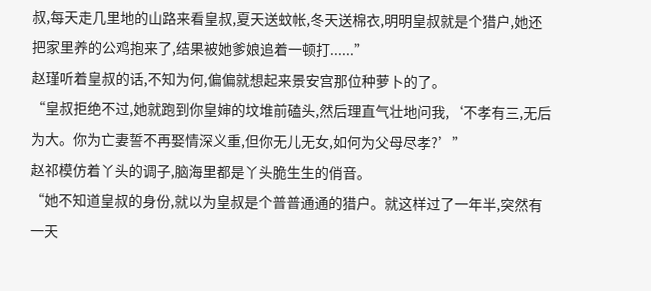叔,每天走几里地的山路来看皇叔,夏天送蚊帐,冬天送棉衣,明明皇叔就是个猎户,她还把家里养的公鸡抱来了,结果被她爹娘追着一顿打......”
赵瑾听着皇叔的话,不知为何,偏偏就想起来景安宫那位种萝卜的了。
“皇叔拒绝不过,她就跑到你皇婶的坟堆前磕头,然后理直气壮地问我,‘不孝有三,无后为大。你为亡妻誓不再娶情深义重,但你无儿无女,如何为父母尽孝?’”
赵祁模仿着丫头的调子,脑海里都是丫头脆生生的俏音。
“她不知道皇叔的身份,就以为皇叔是个普普通通的猎户。就这样过了一年半,突然有一天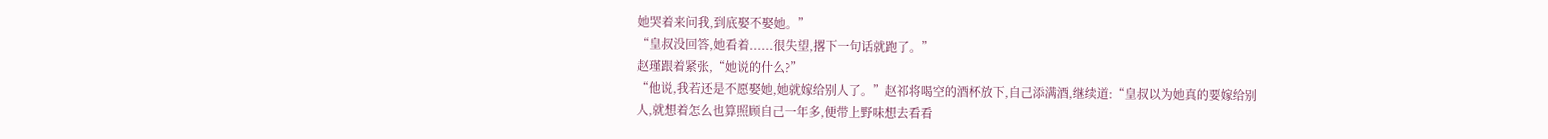她哭着来问我,到底娶不娶她。”
“皇叔没回答,她看着......很失望,撂下一句话就跑了。”
赵瑾跟着紧张,“她说的什么?”
“他说,我若还是不愿娶她,她就嫁给别人了。”赵祁将喝空的酒杯放下,自己添满酒,继续道:“皇叔以为她真的要嫁给别人,就想着怎么也算照顾自己一年多,便带上野味想去看看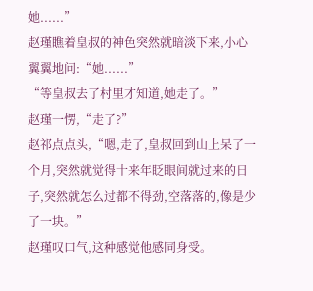她......”
赵瑾瞧着皇叔的神色突然就暗淡下来,小心翼翼地问:“她......”
“等皇叔去了村里才知道,她走了。”
赵瑾一愣,“走了?”
赵祁点点头,“嗯,走了,皇叔回到山上呆了一个月,突然就觉得十来年眨眼间就过来的日子,突然就怎么过都不得劲,空落落的,像是少了一块。”
赵瑾叹口气,这种感觉他感同身受。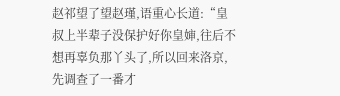赵祁望了望赵瑾,语重心长道:“皇叔上半辈子没保护好你皇婶,往后不想再辜负那丫头了,所以回来洛京,先调查了一番才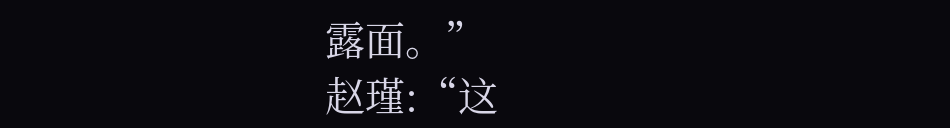露面。”
赵瑾:“这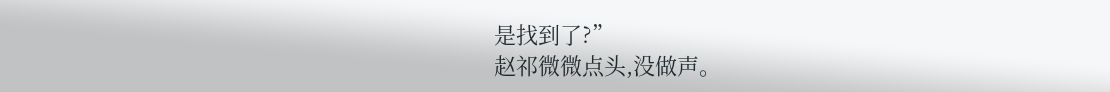是找到了?”
赵祁微微点头,没做声。